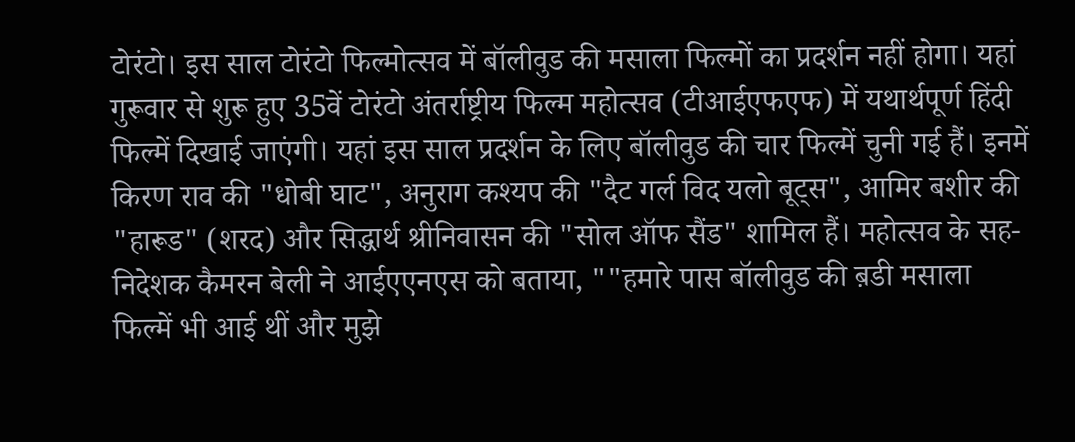टोरंटो। इस साल टोरंटो फिल्मोत्सव में बॉलीवुड की मसाला फिल्मों का प्रदर्शन नहीं होगा। यहां गुरूवार से शुरू हुए 35वें टोरंटो अंतर्राष्ट्रीय फिल्म महोत्सव (टीआईएफएफ) में यथार्थपूर्ण हिंदी फिल्में दिखाई जाएंगी। यहां इस साल प्रदर्शन के लिए बॉलीवुड की चार फिल्में चुनी गई हैं। इनमें किरण राव की "धोबी घाट", अनुराग कश्यप की "दैट गर्ल विद यलो बूट्स", आमिर बशीर की "हारूड" (शरद) और सिद्धार्थ श्रीनिवासन की "सोल ऑफ सैंड" शामिल हैं। महोत्सव के सह-निदेशक कैमरन बेली ने आईएएनएस को बताया, ""हमारे पास बॉलीवुड की ब़डी मसाला फिल्में भी आई थीं और मुझे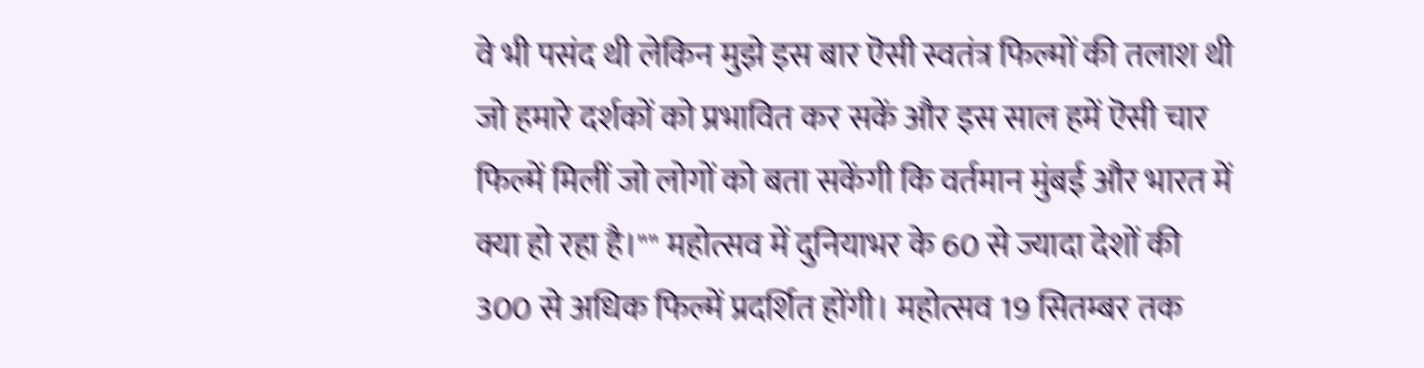वे भी पसंद थी लेकिन मुझे इस बार ऎसी स्वतंत्र फिल्मों की तलाश थी जो हमारे दर्शकों को प्रभावित कर सकें और इस साल हमें ऎसी चार फिल्में मिलीं जो लोगों को बता सकेंगी कि वर्तमान मुंबई और भारत में क्या हो रहा है।"" महोत्सव में दुनियाभर के 60 से ज्यादा देशों की 300 से अधिक फिल्में प्रदर्शित होंगी। महोत्सव 19 सितम्बर तक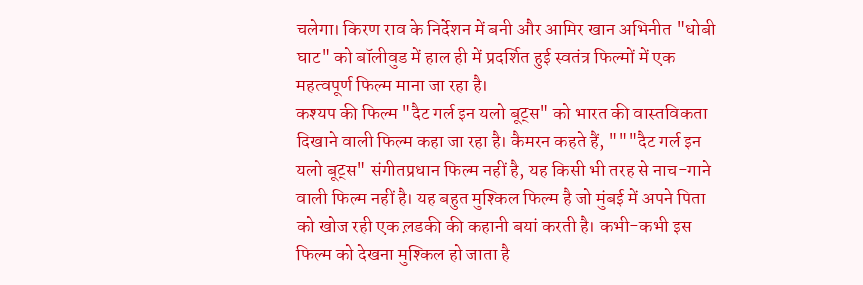चलेगा। किरण राव के निर्देशन में बनी और आमिर खान अभिनीत "धोबी घाट" को बॉलीवुड में हाल ही में प्रदर्शित हुई स्वतंत्र फिल्मों में एक महत्वपूर्ण फिल्म माना जा रहा है।
कश्यप की फिल्म "दैट गर्ल इन यलो बूट्स" को भारत की वास्तविकता दिखाने वाली फिल्म कहा जा रहा है। कैमरन कहते हैं, """दैट गर्ल इन यलो बूट्स" संगीतप्रधान फिल्म नहीं है, यह किसी भी तरह से नाच-गाने वाली फिल्म नहीं है। यह बहुत मुश्किल फिल्म है जो मुंबई में अपने पिता को खोज रही एक ल़डकी की कहानी बयां करती है। कभी-कभी इस फिल्म को देखना मुश्किल हो जाता है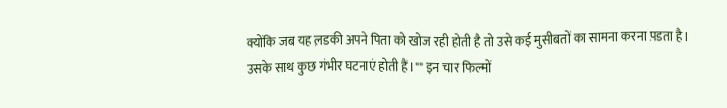क्योंकि जब यह ल़डकी अपने पिता को खोज रही होती है तो उसे कई मुसीबतों का सामना करना प़डता है। उसके साथ कुछ गंभीर घटनाएं होती हैं।"" इन चार फिल्मों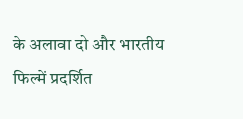के अलावा दो और भारतीय फिल्में प्रदर्शित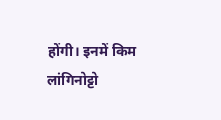होंगी। इनमें किम लांगिनोट्टो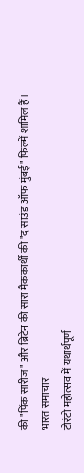की "पिंक सारीज" और ब्रिटेन की सारा मैककार्थी की "द साउंड ऑफ मुंबई" फिल्में शामिल हैं।
भारत समाचार
टोरंटो महोत्सव में यथार्थपूर्ण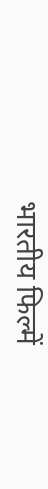भारतीय फिल्में